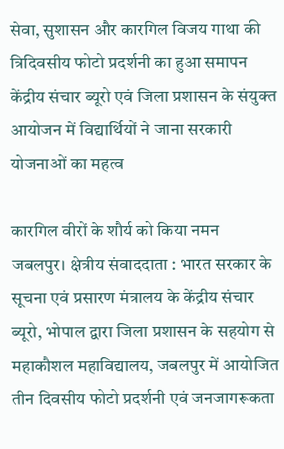सेवा, सुशासन और कारगिल विजय गाथा की त्रिदिवसीय फोटो प्रदर्शनी का हुआ समापन
केंद्रीय संचार ब्यूरो एवं जिला प्रशासन के संयुक्त आयोजन में विद्यार्थियों ने जाना सरकारी योजनाओं का महत्व

कारगिल वीरों के शौर्य को किया नमन
जबलपुर। क्षेत्रीय संवाददाता : भारत सरकार के सूचना एवं प्रसारण मंत्रालय के केंद्रीय संचार ब्यूरो, भोपाल द्वारा जिला प्रशासन के सहयोग से महाकौशल महाविद्यालय, जबलपुर में आयोजित तीन दिवसीय फोटो प्रदर्शनी एवं जनजागरूकता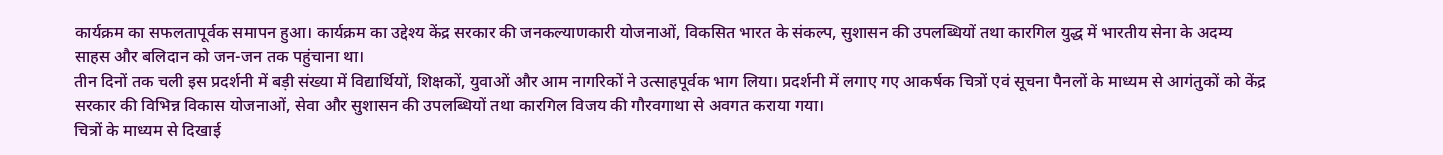कार्यक्रम का सफलतापूर्वक समापन हुआ। कार्यक्रम का उद्देश्य केंद्र सरकार की जनकल्याणकारी योजनाओं, विकसित भारत के संकल्प, सुशासन की उपलब्धियों तथा कारगिल युद्ध में भारतीय सेना के अदम्य साहस और बलिदान को जन-जन तक पहुंचाना था।
तीन दिनों तक चली इस प्रदर्शनी में बड़ी संख्या में विद्यार्थियों, शिक्षकों, युवाओं और आम नागरिकों ने उत्साहपूर्वक भाग लिया। प्रदर्शनी में लगाए गए आकर्षक चित्रों एवं सूचना पैनलों के माध्यम से आगंतुकों को केंद्र सरकार की विभिन्न विकास योजनाओं, सेवा और सुशासन की उपलब्धियों तथा कारगिल विजय की गौरवगाथा से अवगत कराया गया।
चित्रों के माध्यम से दिखाई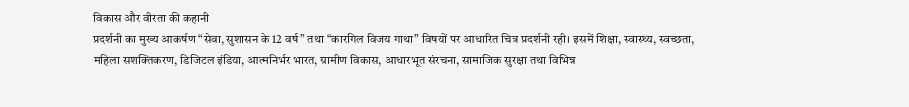विकास और वीरता की कहानी
प्रदर्शनी का मुख्य आकर्षण “सेवा, सुशासन के 12 वर्ष” तथा “कारगिल विजय गाथा” विषयों पर आधारित चित्र प्रदर्शनी रही। इसमें शिक्षा, स्वास्थ्य, स्वच्छता, महिला सशक्तिकरण, डिजिटल इंडिया, आत्मनिर्भर भारत, ग्रामीण विकास, आधारभूत संरचना, सामाजिक सुरक्षा तथा विभिन्न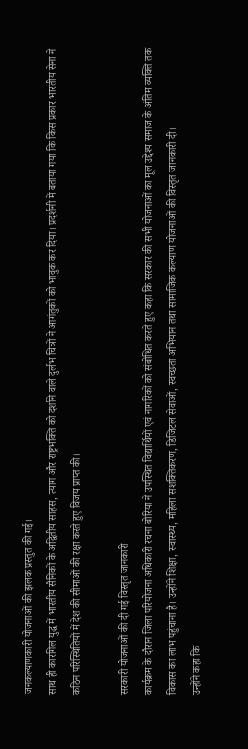जनकल्याणकारी योजनाओं की झलक प्रस्तुत की गई।
साथ ही कारगिल युद्ध में भारतीय सैनिकों के अद्वितीय साहस, त्याग और राष्ट्रभक्ति को दर्शाने वाले दुर्लभ चित्रों ने आगंतुकों को भावुक कर दिया। प्रदर्शनी में बताया गया कि किस प्रकार भारतीय सेना ने कठिन परिस्थितियों में देश की सीमाओं की रक्षा करते हुए विजय प्राप्त की।

सरकारी योजनाओं की दी गई विस्तृत जानकारी
कार्यक्रम के दौरान जिला परियोजना अधिकारी रचना बोरिया ने उपस्थित विद्यार्थियों एवं नागरिकों को संबोधित करते हुए कहा कि सरकार की सभी योजनाओं का मूल उद्देश्य समाज के अंतिम व्यक्ति तक विकास का लाभ पहुंचाना है। उन्होंने शिक्षा, स्वास्थ्य, महिला सशक्तिकरण, डिजिटल सेवाओं, स्वच्छता अभियान तथा सामाजिक कल्याण योजनाओं की विस्तृत जानकारी दी।
उन्होंने कहा कि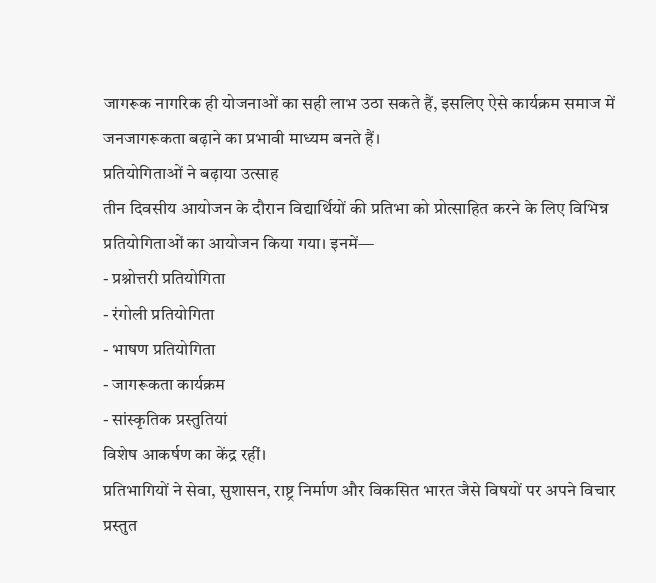जागरूक नागरिक ही योजनाओं का सही लाभ उठा सकते हैं, इसलिए ऐसे कार्यक्रम समाज में जनजागरूकता बढ़ाने का प्रभावी माध्यम बनते हैं।
प्रतियोगिताओं ने बढ़ाया उत्साह
तीन दिवसीय आयोजन के दौरान विद्यार्थियों की प्रतिभा को प्रोत्साहित करने के लिए विभिन्न प्रतियोगिताओं का आयोजन किया गया। इनमें—
- प्रश्नोत्तरी प्रतियोगिता
- रंगोली प्रतियोगिता
- भाषण प्रतियोगिता
- जागरूकता कार्यक्रम
- सांस्कृतिक प्रस्तुतियां
विशेष आकर्षण का केंद्र रहीं।
प्रतिभागियों ने सेवा, सुशासन, राष्ट्र निर्माण और विकसित भारत जैसे विषयों पर अपने विचार प्रस्तुत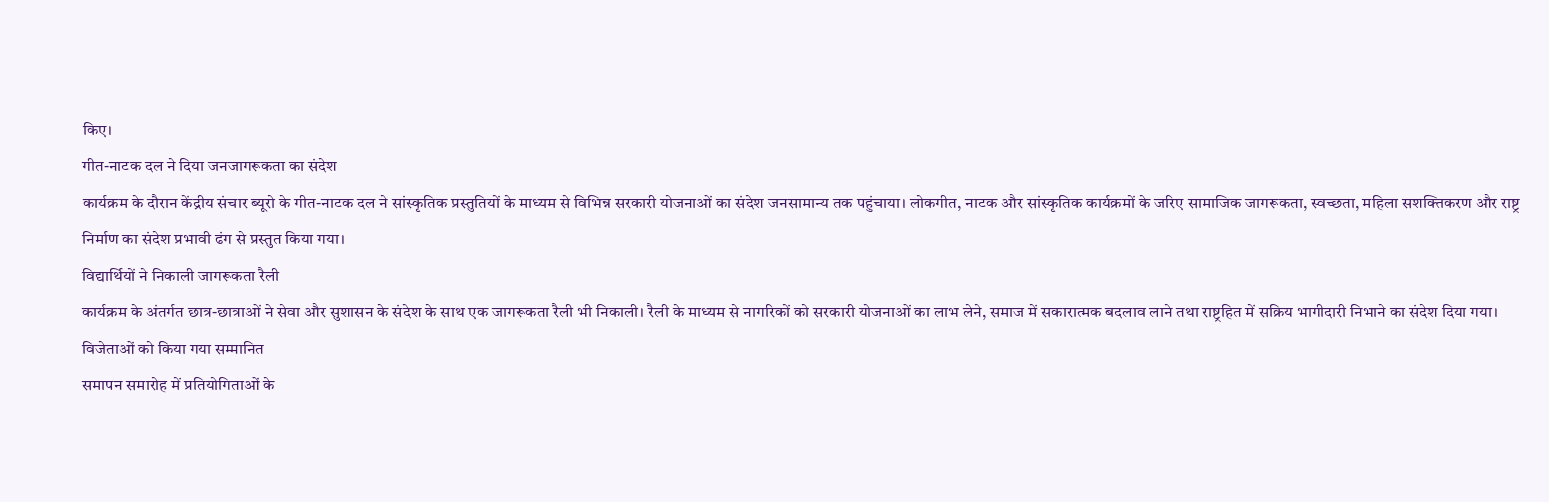किए।
गीत-नाटक दल ने दिया जनजागरूकता का संदेश
कार्यक्रम के दौरान केंद्रीय संचार ब्यूरो के गीत-नाटक दल ने सांस्कृतिक प्रस्तुतियों के माध्यम से विभिन्न सरकारी योजनाओं का संदेश जनसामान्य तक पहुंचाया। लोकगीत, नाटक और सांस्कृतिक कार्यक्रमों के जरिए सामाजिक जागरूकता, स्वच्छता, महिला सशक्तिकरण और राष्ट्र निर्माण का संदेश प्रभावी ढंग से प्रस्तुत किया गया।
विद्यार्थियों ने निकाली जागरूकता रैली
कार्यक्रम के अंतर्गत छात्र-छात्राओं ने सेवा और सुशासन के संदेश के साथ एक जागरूकता रैली भी निकाली। रैली के माध्यम से नागरिकों को सरकारी योजनाओं का लाभ लेने, समाज में सकारात्मक बदलाव लाने तथा राष्ट्रहित में सक्रिय भागीदारी निभाने का संदेश दिया गया।
विजेताओं को किया गया सम्मानित
समापन समारोह में प्रतियोगिताओं के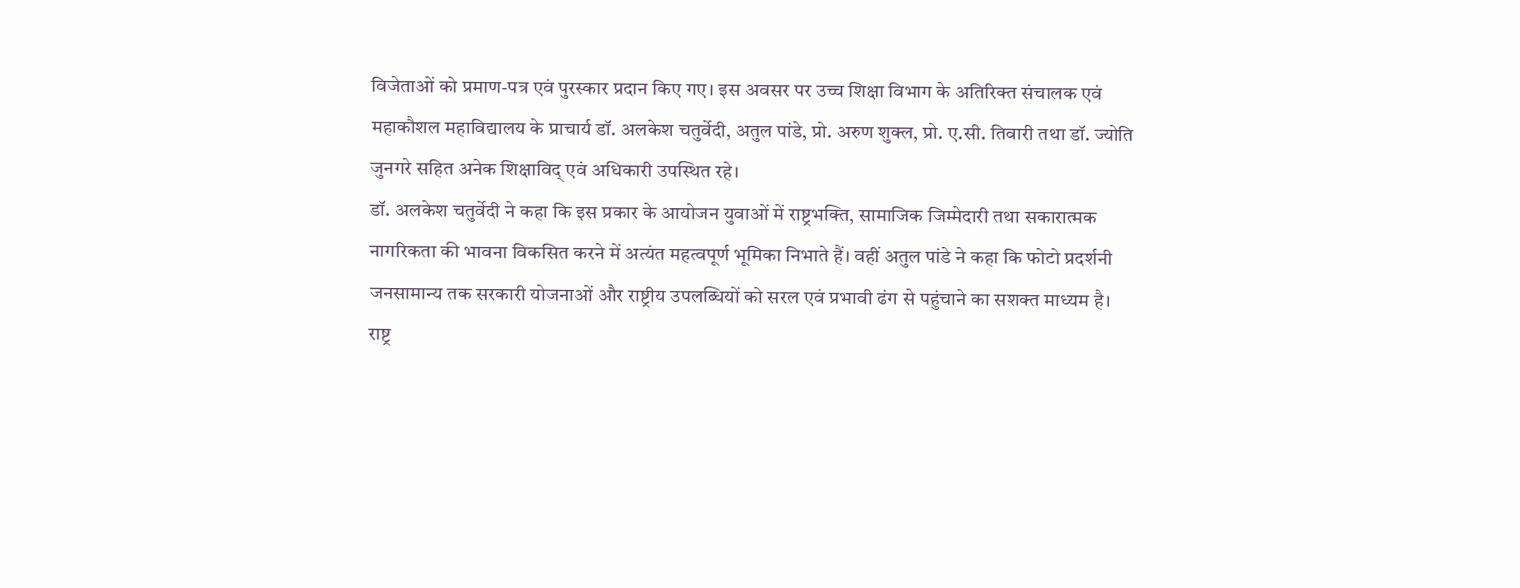विजेताओं को प्रमाण-पत्र एवं पुरस्कार प्रदान किए गए। इस अवसर पर उच्च शिक्षा विभाग के अतिरिक्त संचालक एवं महाकौशल महाविद्यालय के प्राचार्य डॉ. अलकेश चतुर्वेदी, अतुल पांडे, प्रो. अरुण शुक्ल, प्रो. ए.सी. तिवारी तथा डॉ. ज्योति जुनगरे सहित अनेक शिक्षाविद् एवं अधिकारी उपस्थित रहे।
डॉ. अलकेश चतुर्वेदी ने कहा कि इस प्रकार के आयोजन युवाओं में राष्ट्रभक्ति, सामाजिक जिम्मेदारी तथा सकारात्मक नागरिकता की भावना विकसित करने में अत्यंत महत्वपूर्ण भूमिका निभाते हैं। वहीं अतुल पांडे ने कहा कि फोटो प्रदर्शनी जनसामान्य तक सरकारी योजनाओं और राष्ट्रीय उपलब्धियों को सरल एवं प्रभावी ढंग से पहुंचाने का सशक्त माध्यम है।
राष्ट्र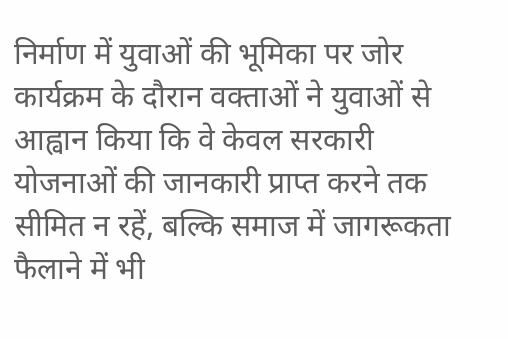निर्माण में युवाओं की भूमिका पर जोर
कार्यक्रम के दौरान वक्ताओं ने युवाओं से आह्वान किया कि वे केवल सरकारी योजनाओं की जानकारी प्राप्त करने तक सीमित न रहें, बल्कि समाज में जागरूकता फैलाने में भी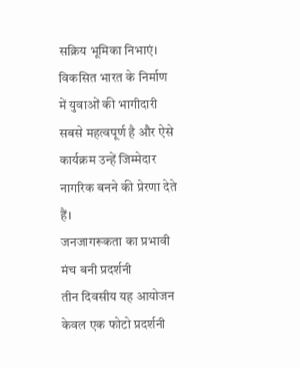सक्रिय भूमिका निभाएं। विकसित भारत के निर्माण में युवाओं की भागीदारी सबसे महत्वपूर्ण है और ऐसे कार्यक्रम उन्हें जिम्मेदार नागरिक बनने की प्रेरणा देते हैं।
जनजागरूकता का प्रभावी मंच बनी प्रदर्शनी
तीन दिवसीय यह आयोजन केवल एक फोटो प्रदर्शनी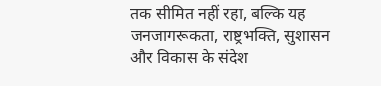तक सीमित नहीं रहा, बल्कि यह जनजागरूकता, राष्ट्रभक्ति, सुशासन और विकास के संदेश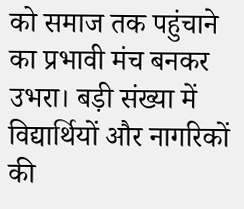को समाज तक पहुंचाने का प्रभावी मंच बनकर उभरा। बड़ी संख्या में विद्यार्थियों और नागरिकों की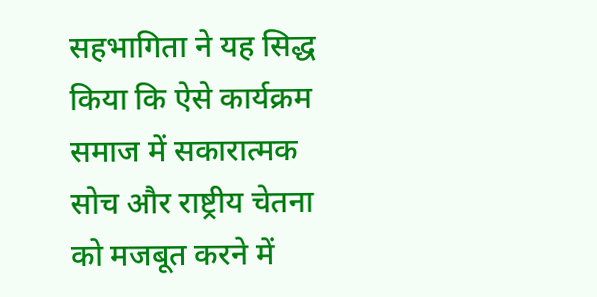सहभागिता ने यह सिद्ध किया कि ऐसे कार्यक्रम समाज में सकारात्मक सोच और राष्ट्रीय चेतना को मजबूत करने में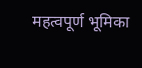महत्वपूर्ण भूमिका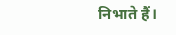निभाते हैं।